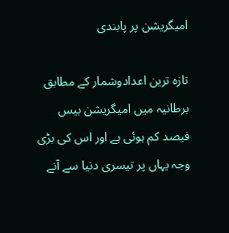امیگریشن پر پابندی

تازہ ترین اعدادوشمار کے مطابق برطانیہ میں امیگریشن بیس فیصد کم ہوئی ہے اور اس کی بڑی وجہ یہاں پر تیسری دنیا سے آنے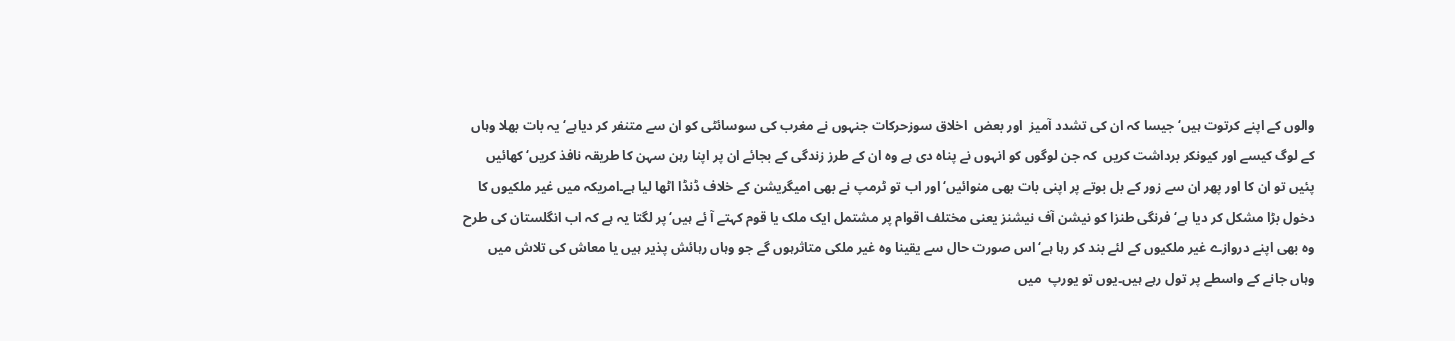والوں کے اپنے کرتوت ہیں‘ جیسا کہ ان کی تشدد آمیز  اور بعض  اخلاق سوزحرکات جنہوں نے مغرب کی سوسائٹی کو ان سے متنفر کر دیاہے‘ یہ بات بھلا وہاں کے لوگ کیسے اور کیونکر برداشت کریں  کہ جن لوگوں کو انہوں نے پناہ دی ہے وہ ان کے طرز زندگی کے بجائے ان پر اپنا رہن سہن کا طریقہ نافذ کریں‘کھائیں پئیں تو ان کا اور پھر ان سے زور کے بل بوتے پر اپنی بات بھی منوائیں‘اور اب تو ٹرمپ نے بھی امیگریشن کے خلاف ڈنڈا اٹھا لیا ہے۔امریکہ میں غیر ملکیوں کا دخول بڑا مشکل کر دیا ہے‘ فرنگی طنزا کو نیشن آف نیشنز یعنی مختلف اقوام پر مشتمل ایک ملک یا قوم کہتے آ ئے ہیں‘پر لگتا یہ ہے کہ اب انگلستان کی طرح وہ بھی اپنے دروازے غیر ملکیوں کے لئے بند کر رہا ہے‘اس صورت حال سے یقینا وہ غیر ملکی متاثرہوں گے جو وہاں رہائش پذیر ہیں یا معاش کی تلاش میں وہاں جانے کے واسطے پر تول رہے ہیں۔یوں تو یورپ  میں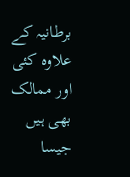برطانیہ کے علاوہ کئی اور ممالک بھی ہیں جیسا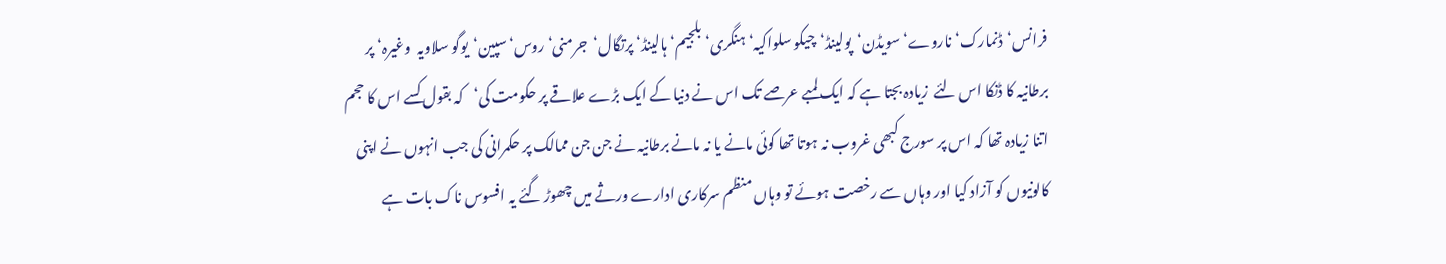فرانس‘ڈنمارک‘ ناروے‘سویڈن‘پولینڈ‘چیکو سلواکیہ‘ ہنگری‘بلجیم‘ ہالینڈ‘ پرتگال‘  جرمنی‘ روس‘سپین‘یوگو سلاویہ  وغیرہ‘ پر برطانیہ کا ڈنکا اس لئے  زیادہ بجتا ہے کہ ایک لمبے عرصے تک اس نے دنیا کے ایک بڑے علاقے پر حکومت کی‘کہ بقول کسے اس کا حجم اتنا زیادہ تھا کہ اس پر سورج کبھی غروب نہ ہوتا تھا کوئی مانے یا نہ مانے برطانیہ نے جن جن ممالک پر حکمرانی کی جب انہوں نے اپنی کالونیوں کو آزاد کیا اور وہاں سے رخصت ہوئے تو وہاں منظم سرکاری ادارے ورثے میں چھوڑ گئے یہ افسوس ناک بات ہے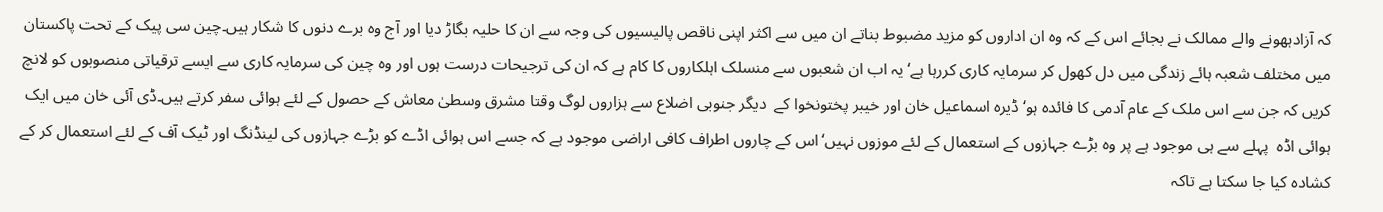کہ آزادہھونے والے ممالک نے بجائے اس کے کہ وہ ان اداروں کو مزید مضبوط بناتے ان میں سے اکثر اپنی ناقص پالیسیوں کی وجہ سے ان کا حلیہ بگاڑ دیا اور آج وہ برے دنوں کا شکار ہیں۔چین سی پیک کے تحت پاکستان میں مختلف شعبہ ہائے زندگی میں دل کھول کر سرمایہ کاری کررہا ہے‘ یہ اب ان شعبوں سے منسلک اہلکاروں کا کام ہے کہ ان کی ترجیحات درست ہوں اور وہ چین کی سرمایہ کاری سے ایسے ترقیاتی منصوبوں کو لانچ کریں کہ جن سے اس ملک کے عام آدمی کا فائدہ ہو‘ ڈیرہ اسماعیل خان اور خیبر پختونخوا کے  دیگر جنوبی اضلاع سے ہزاروں لوگ وقتا مشرق وسطیٰ معاش کے حصول کے لئے ہوائی سفر کرتے ہیں۔ڈی آئی خان میں ایک ہوائی اڈہ  پہلے سے ہی موجود ہے پر وہ بڑے جہازوں کے استعمال کے لئے موزوں نہیں‘اس کے چاروں اطراف کافی اراضی موجود ہے کہ جسے اس ہوائی اڈے کو بڑے جہازوں کی لینڈنگ اور ٹیک آف کے لئے استعمال کر کے کشادہ کیا جا سکتا ہے تاکہ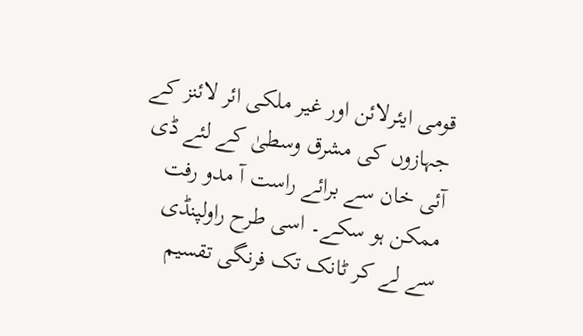قومی ایئرلائن اور غیر ملکی ائر لائنز کے جہازوں کی مشرق وسطیٰ کے لئے ڈی آئی خان سے برائے راست آ مدو رفت ممکن ہو سکے۔ اسی طرح راولپنڈی سے لے کر ٹانک تک فرنگی تقسیم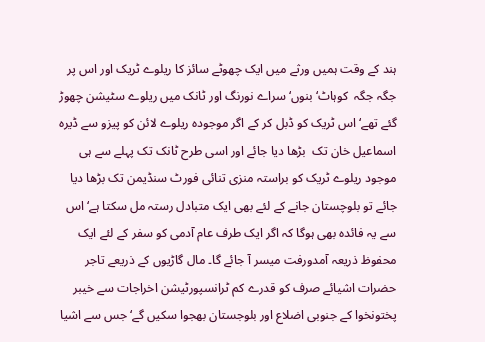ہند کے وقت ہمیں ورثے میں ایک چھوٹے سائز کا ریلوے ٹریک اور اس پر جگہ جگہ  کوہاٹ‘ بنوں‘ سراے نورنگ اور ٹانک میں ریلوے سٹیشن چھوڑ گئے تھے‘ اس ٹریک کو ڈبل کر کے اگر موجودہ ریلوے لائن کو پیزو سے ڈیرہ اسماعیل خان تک  بڑھا دیا جائے اور اسی طرح ٹانک تک پہلے سے ہی موجود ریلوے ٹریک کو براستہ منزی تنائی فورٹ سنڈیمن تک بڑھا دیا جائے تو بلوچستان جانے کے لئے بھی ایک متبادل رستہ مل سکتا ہے‘ اس سے یہ فائدہ بھی ہوگا کہ اگر ایک طرف عام آدمی کو سفر کے لئے ایک محفوظ ذریعہ آمدورفت میسر آ جائے گا۔ مال گاڑیوں کے ذریعے تاجر حضرات اشیائے صرف کو قدرے کم ٹرانسپورٹیشن اخراجات سے خیبر پختونخوا کے جنوبی اضلاع اور بلوجستان بھجوا سکیں گے‘جس سے اشیا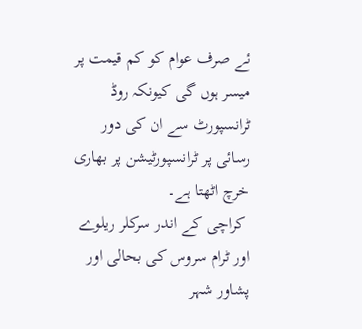ئے صرف عوام کو کم قیمت پر میسر ہوں گی کیونکہ روڈ ٹرانسپورٹ سے ان کی دور رسائی پر ٹرانسپورٹیشن پر بھاری خرچ اٹھتا ہے۔
 کراچی کے اندر سرکلر ریلوے اور ٹرام سروس کی بحالی اور پشاور شہر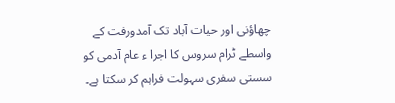چھاؤنی اور حیات آباد تک آمدورفت کے واسطے ٹرام سروس کا اجرا ء عام آدمی کو سستی سفری سہولت فراہم کر سکتا ہے۔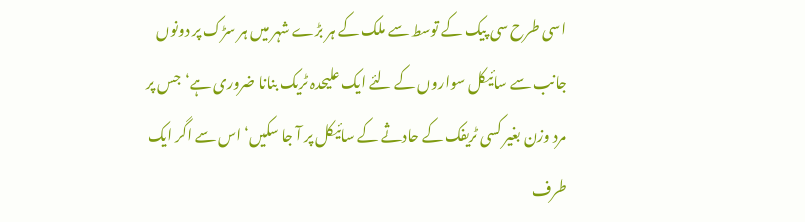اسی طرح سی پیک کے توسط سے ملک کے ہر بڑے شہر میں ہر سڑک پر دونوں جانب سے سائیکل سواروں کے لئے ایک علیحدہ ٹریک بنانا ضروری ہے‘جس پر مرد وزن بغیر کسی ٹریفک کے حادثے کے سائیکل پر آ جا سکیں‘ اس سے اگر ایک طرف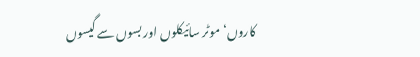کاروں‘موٹر سائیکلوں اور بسوں سے گیسوں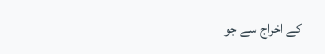کے اخراج سے جو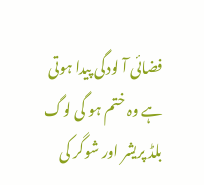فضائی آ لودگی پیدا ہوتی ہے وہ ختم ہو گی لوگ بلڈ پریشر اور شوگر کی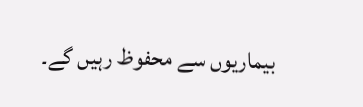بیماریوں سے محفوظ رہیں گے۔